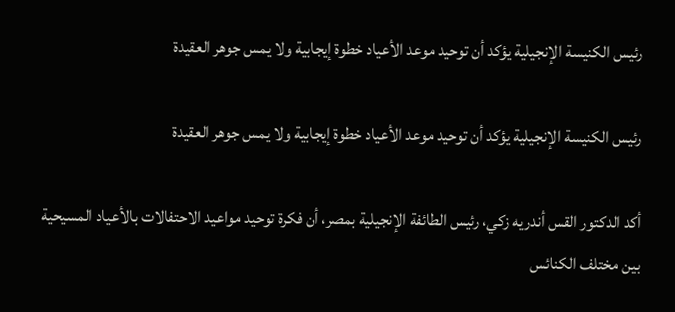رئيس الكنيسة الإنجيلية يؤكد أن توحيد موعد الأعياد خطوة إيجابية ولا يمس جوهر العقيدة

رئيس الكنيسة الإنجيلية يؤكد أن توحيد موعد الأعياد خطوة إيجابية ولا يمس جوهر العقيدة

أكد الدكتور القس أندريه زكي، رئيس الطائفة الإنجيلية بمصر، أن فكرة توحيد مواعيد الاحتفالات بالأعياد المسيحية بين مختلف الكنائس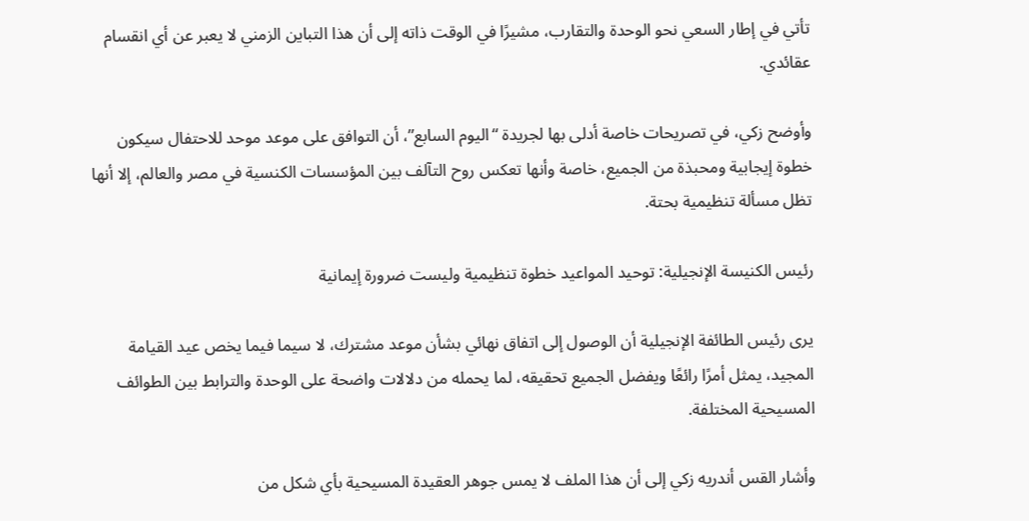تأتي في إطار السعي نحو الوحدة والتقارب، مشيرًا في الوقت ذاته إلى أن هذا التباين الزمني لا يعبر عن أي انقسام عقائدي.

وأوضح زكي، في تصريحات خاصة أدلى بها لجريدة “اليوم السابع”، أن التوافق على موعد موحد للاحتفال سيكون خطوة إيجابية ومحبذة من الجميع، خاصة وأنها تعكس روح التآلف بين المؤسسات الكنسية في مصر والعالم، إلا أنها تظل مسألة تنظيمية بحتة.

رئيس الكنيسة الإنجيلية: توحيد المواعيد خطوة تنظيمية وليست ضرورة إيمانية

يرى رئيس الطائفة الإنجيلية أن الوصول إلى اتفاق نهائي بشأن موعد مشترك، لا سيما فيما يخص عيد القيامة المجيد، يمثل أمرًا رائعًا ويفضل الجميع تحقيقه، لما يحمله من دلالات واضحة على الوحدة والترابط بين الطوائف المسيحية المختلفة.

وأشار القس أندريه زكي إلى أن هذا الملف لا يمس جوهر العقيدة المسيحية بأي شكل من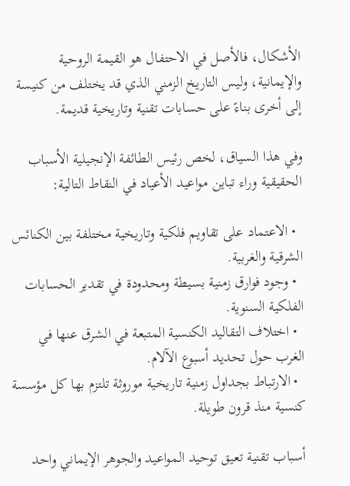الأشكال، فالأصل في الاحتفال هو القيمة الروحية والإيمانية، وليس التاريخ الزمني الذي قد يختلف من كنيسة إلى أخرى بناءً على حسابات تقنية وتاريخية قديمة.

وفي هذا السياق، لخص رئيس الطائفة الإنجيلية الأسباب الحقيقية وراء تباين مواعيد الأعياد في النقاط التالية:

  • الاعتماد على تقاويم فلكية وتاريخية مختلفة بين الكنائس الشرقية والغربية.
  • وجود فوارق زمنية بسيطة ومحدودة في تقدير الحسابات الفلكية السنوية.
  • اختلاف التقاليد الكنسية المتبعة في الشرق عنها في الغرب حول تحديد أسبوع الآلام.
  • الارتباط بجداول زمنية تاريخية موروثة تلتزم بها كل مؤسسة كنسية منذ قرون طويلة.

أسباب تقنية تعيق توحيد المواعيد والجوهر الإيماني واحد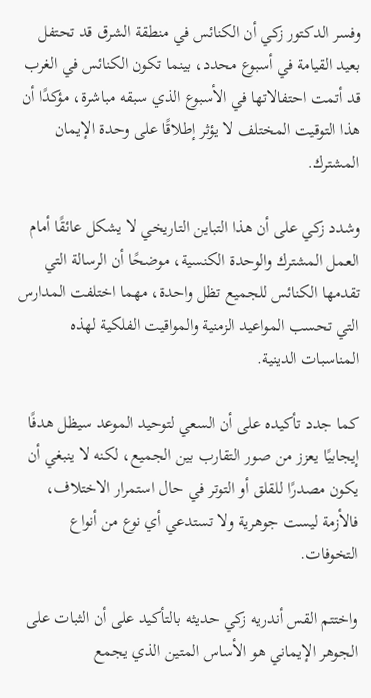وفسر الدكتور زكي أن الكنائس في منطقة الشرق قد تحتفل بعيد القيامة في أسبوع محدد، بينما تكون الكنائس في الغرب قد أتمت احتفالاتها في الأسبوع الذي سبقه مباشرة، مؤكدًا أن هذا التوقيت المختلف لا يؤثر إطلاقًا على وحدة الإيمان المشترك.

وشدد زكي على أن هذا التباين التاريخي لا يشكل عائقًا أمام العمل المشترك والوحدة الكنسية، موضحًا أن الرسالة التي تقدمها الكنائس للجميع تظل واحدة، مهما اختلفت المدارس التي تحسب المواعيد الزمنية والمواقيت الفلكية لهذه المناسبات الدينية.

كما جدد تأكيده على أن السعي لتوحيد الموعد سيظل هدفًا إيجابيًا يعزز من صور التقارب بين الجميع، لكنه لا ينبغي أن يكون مصدرًا للقلق أو التوتر في حال استمرار الاختلاف، فالأزمة ليست جوهرية ولا تستدعي أي نوع من أنواع التخوفات.

واختتم القس أندريه زكي حديثه بالتأكيد على أن الثبات على الجوهر الإيماني هو الأساس المتين الذي يجمع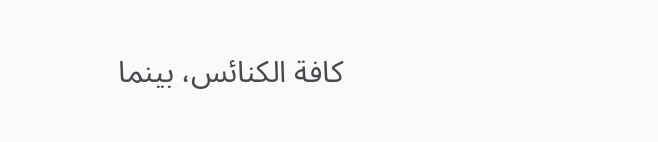كافة الكنائس، بينما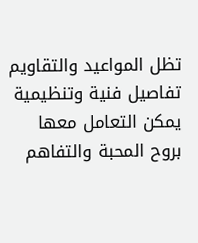تظل المواعيد والتقاويم تفاصيل فنية وتنظيمية يمكن التعامل معها بروح المحبة والتفاهم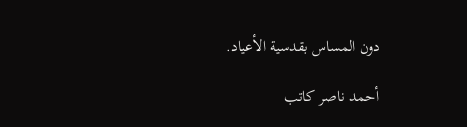دون المساس بقدسية الأعياد.

أحمد ناصر كاتب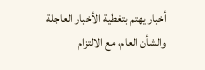أخبار يهتم بتغطية الأخبار العاجلة والشأن العام، مع الالتزام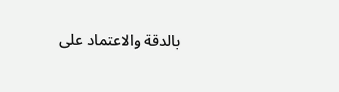بالدقة والاعتماد على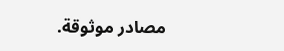مصادر موثوقة.